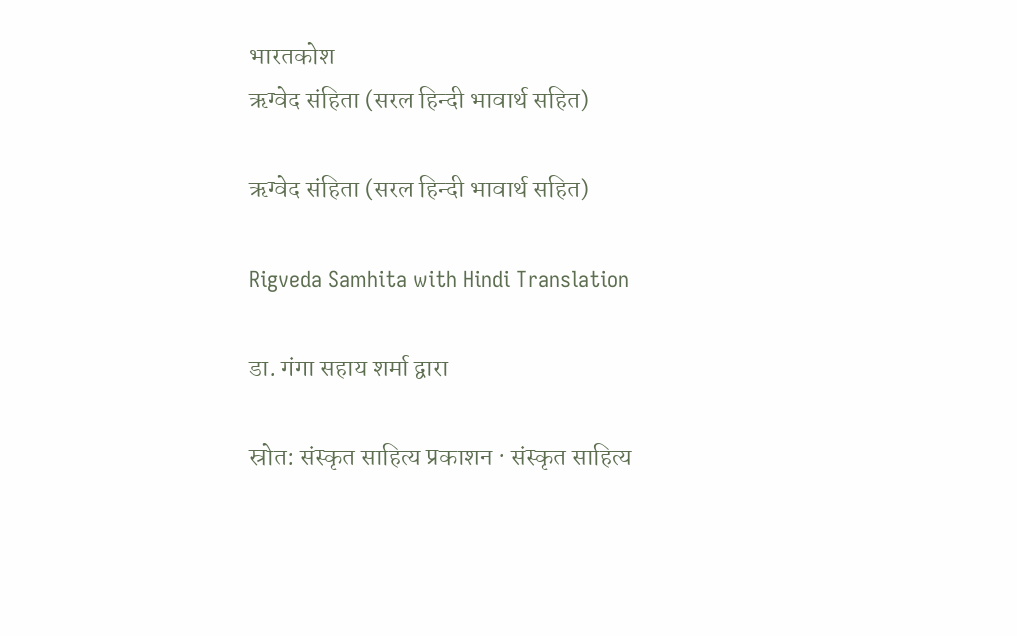भारतकोश
ऋग्वेद संहिता (सरल हिन्दी भावार्थ सहित)

ऋग्वेद संहिता (सरल हिन्दी भावार्थ सहित)

Rigveda Samhita with Hindi Translation

डा. गंगा सहाय शर्मा द्वारा

स्रोत: संस्कृत साहित्य प्रकाशन · संस्कृत साहित्य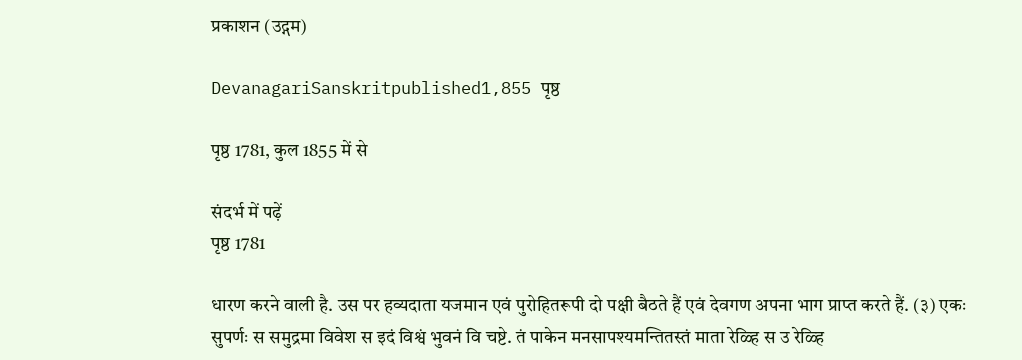प्रकाशन (उद्गम)

DevanagariSanskritpublished1,855 पृष्ठ

पृष्ठ 1781, कुल 1855 में से

संदर्भ में पढ़ें
पृष्ठ 1781

धारण करने वाली है. उस पर हव्यदाता यजमान एवं पुरोहितरूपी दो पक्षी बैठते हैं एवं देवगण अपना भाग प्राप्त करते हैं. (३) एकः सुपर्णः स समुद्रमा विवेश स इदं विश्वं भुवनं वि चष्टे. तं पाकेन मनसापश्यमन्तितस्तं माता रेळ्हि स उ रेळ्हि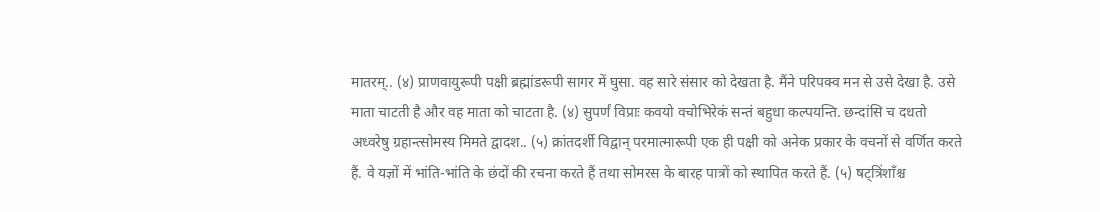मातरम्.. (४) प्राणवायुरूपी पक्षी ब्रह्मांडरूपी सागर में घुसा. वह सारे संसार को देखता है. मैंने परिपक्व मन से उसे देखा है. उसे माता चाटती है और वह माता को चाटता है. (४) सुपर्णं विप्राः कवयो वचोभिरेकं सन्तं बहुधा कल्पयन्ति. छन्दांसि च दधतो अध्वरेषु ग्रहान्त्सोमस्य मिमते द्वादश.. (५) क्रांतदर्शी विद्वान् परमात्मारूपी एक ही पक्षी को अनेक प्रकार के वचनों से वर्णित करते हैं. वे यज्ञों में भांति-भांति के छंदों की रचना करते हैं तथा सोमरस के बारह पात्रों को स्थापित करते हैं. (५) षट्त्रिंशाँश्च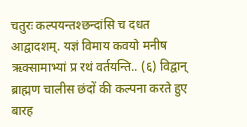चतुरः कल्पयन्तश्छन्दांसि च दधत आद्वादशम्. यज्ञं विमाय कवयो मनीष ऋक्सामाभ्यां प्र रथं वर्तयन्ति.. (६) विद्वान् ब्राह्मण चालीस छंदों की कल्पना करते हुए बारह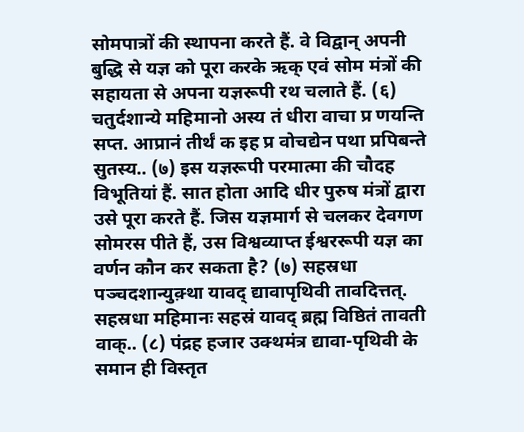सोमपात्रों की स्थापना करते हैं. वे विद्वान् अपनी बुद्धि से यज्ञ को पूरा करके ऋक् एवं सोम मंत्रों की सहायता से अपना यज्ञरूपी रथ चलाते हैं. (६) चतुर्दशान्ये महिमानो अस्य तं धीरा वाचा प्र णयन्ति सप्त. आप्रानं तीर्थं क इह प्र वोचद्येन पथा प्रपिबन्ते सुतस्य.. (७) इस यज्ञरूपी परमात्मा की चौदह विभूतियां हैं. सात होता आदि धीर पुरुष मंत्रों द्वारा उसे पूरा करते हैं. जिस यज्ञमार्ग से चलकर देवगण सोमरस पीते हैं, उस विश्वव्याप्त ईश्वररूपी यज्ञ का वर्णन कौन कर सकता है? (७) सहस्रधा पञ्चदशान्युक़्था यावद् द्यावापृथिवी तावदित्तत्. सहस्रधा महिमानः सहस्रं यावद् ब्रह्म विष्ठितं तावती वाक्.. (८) पंद्रह हजार उक्थमंत्र द्यावा-पृथिवी के समान ही विस्तृत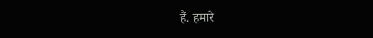हैं. हमारे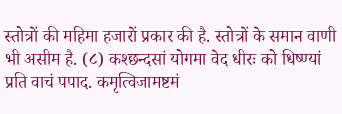स्तोत्रों की महिमा हजारों प्रकार की है. स्तोत्रों के समान वाणी भी असीम है. (८) कश्छन्दसां योगमा वेद धीरः को धिष्ण्यां प्रति वाचं पपाद. कमृत्विजामष्टमं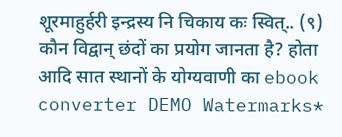शूरमाहुर्हरी इन्द्रस्य नि चिकाय कः स्वित्.. (९) कौन विद्वान् छंदों का प्रयोग जानता है? होता आदि सात स्थानों के योग्यवाणी का ebook converter DEMO Watermarks*